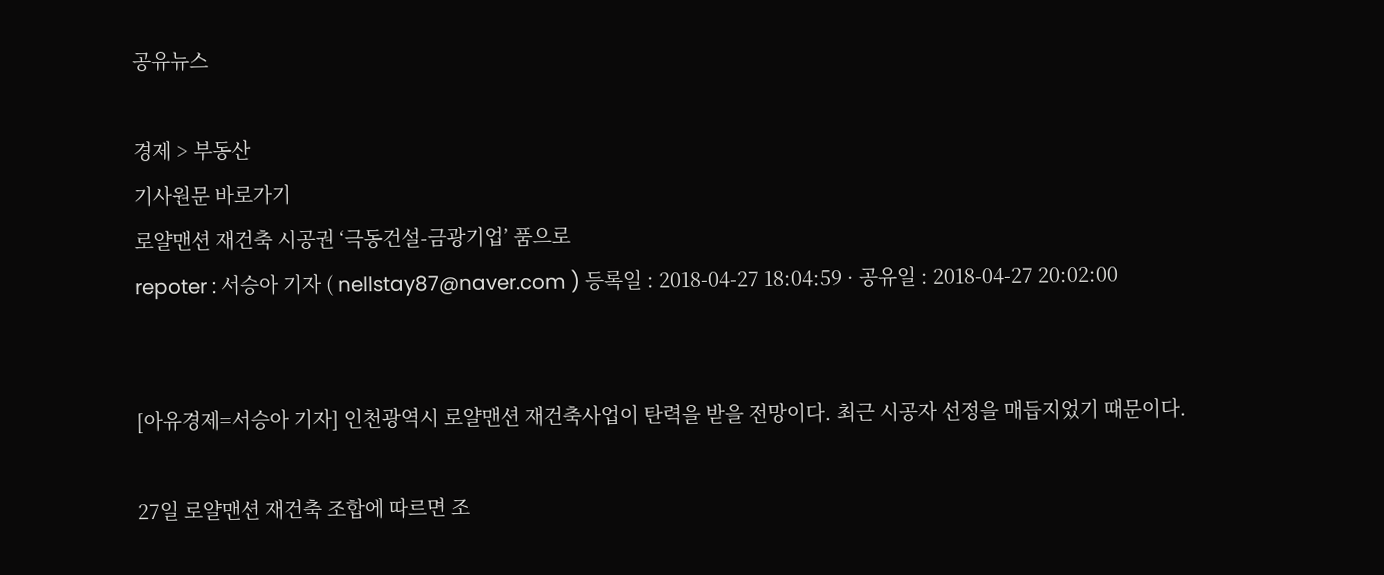공유뉴스

경제 > 부동산
기사원문 바로가기
로얄맨션 재건축 시공권 ‘극동건설-금광기업’ 품으로
repoter : 서승아 기자 ( nellstay87@naver.com ) 등록일 : 2018-04-27 18:04:59 · 공유일 : 2018-04-27 20:02:00


[아유경제=서승아 기자] 인천광역시 로얄맨션 재건축사업이 탄력을 받을 전망이다. 최근 시공자 선정을 매듭지었기 때문이다.

27일 로얄맨션 재건축 조합에 따르면 조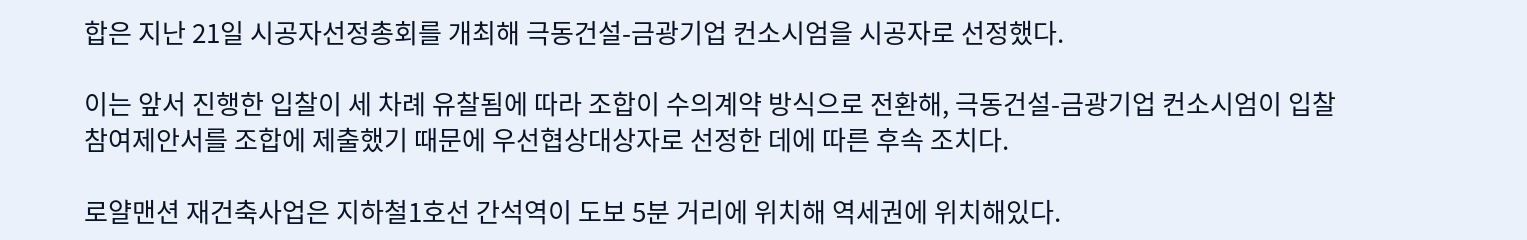합은 지난 21일 시공자선정총회를 개최해 극동건설-금광기업 컨소시엄을 시공자로 선정했다.

이는 앞서 진행한 입찰이 세 차례 유찰됨에 따라 조합이 수의계약 방식으로 전환해, 극동건설-금광기업 컨소시엄이 입찰참여제안서를 조합에 제출했기 때문에 우선협상대상자로 선정한 데에 따른 후속 조치다.

로얄맨션 재건축사업은 지하철1호선 간석역이 도보 5분 거리에 위치해 역세권에 위치해있다.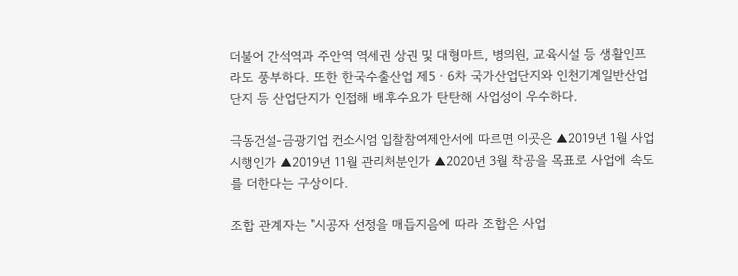더불어 간석역과 주안역 역세권 상권 및 대형마트, 병의원, 교육시설 등 생활인프라도 풍부하다. 또한 한국수출산업 제5ㆍ6차 국가산업단지와 인천기계일반산업단지 등 산업단지가 인접해 배후수요가 탄탄해 사업성이 우수하다.

극동건설-금광기업 컨소시엄 입찰참여제안서에 따르면 이곳은 ▲2019년 1월 사업시행인가 ▲2019년 11월 관리처분인가 ▲2020년 3월 착공을 목표로 사업에 속도를 더한다는 구상이다.

조합 관계자는 "시공자 선정을 매듭지음에 따라 조합은 사업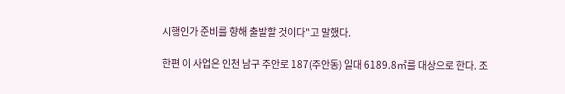시행인가 준비를 향해 출발할 것이다"고 말했다.

한편 이 사업은 인천 남구 주안로 187(주안동) 일대 6189.8㎡를 대상으로 한다. 조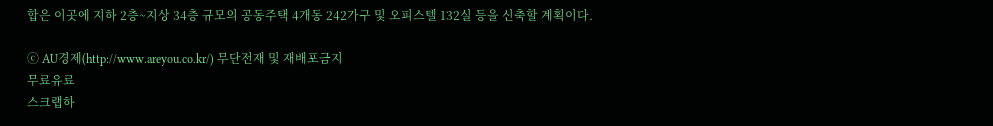합은 이곳에 지하 2층~지상 34층 규모의 공동주택 4개동 242가구 및 오피스텔 132실 등을 신축할 계획이다.

ⓒ AU경제(http://www.areyou.co.kr/) 무단전재 및 재배포금지
무료유료
스크랩하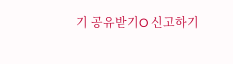기 공유받기O 신고하기